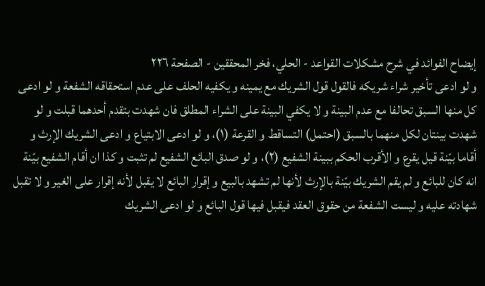إيضاح الفوائد في شرح مشكلات القواعد - الحلي، فخر المحققين - الصفحة ٢٢٦
و لو ادعى تأخير شراء شريكه فالقول قول الشريك مع يمينه و يكفيه الحلف على عدم استحقاقه الشفعة و لو ادعى كل منها السبق تحالفا مع عدم البينة و لا يكفي البينة على الشراء المطلق فان شهدت بتقدم أحدهما قبلت و لو شهدت بينتان لكل منهما بالسبق (احتمل) التساقط و القرعة (١)، و لو ادعى الابتياع و ادعى الشريك الإرث و أقاما بيّنة قيل يقرع و الأقرب الحكم ببينة الشفيع (٢)، و لو صدق البائع الشفيع لم تثبت و كذا ان أقام الشفيع بيّنة انه كان للبائع و لم يقم الشريك بيّنة بالإرث لأنها لم تشهد بالبيع و إقرار البائع لا يقبل لأنه إقرار على الغير و لا تقبل شهادته عليه و ليست الشفعة من حقوق العقد فيقبل فيها قول البائع و لو ادعى الشريك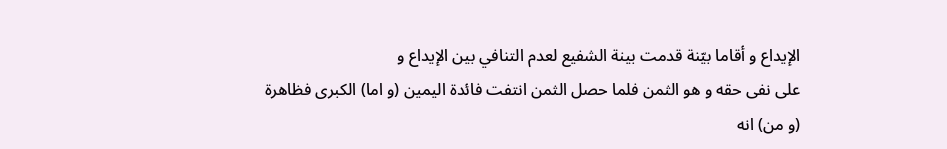الإيداع و أقاما بيّنة قدمت بينة الشفيع لعدم التنافي بين الإيداع و
على نفى حقه و هو الثمن فلما حصل الثمن انتفت فائدة اليمين (و اما) الكبرى فظاهرة (و من) انه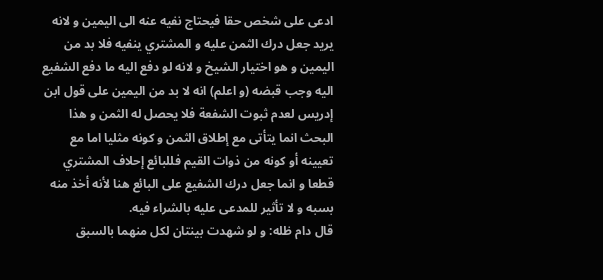ادعى على شخص حقا فيحتاج نفيه عنه الى اليمين و لانه يريد جعل درك الثمن عليه و المشتري ينفيه فلا بد من اليمين و هو اختيار الشيخ و لانه لو دفع اليه ما دفع الشفيع اليه وجب قبضه (و اعلم) انه لا بد من اليمين على قول ابن إدريس لعدم ثبوت الشفعة فلا يحصل له الثمن و هذا البحث انما يتأتى مع إطلاق الثمن و كونه مثليا اما مع تعيينه أو كونه من ذوات القيم فللبائع إحلاف المشتري قطعا و انما جعل درك الشفيع على البائع هنا لأنه أخذ منه بسبه و لا تأثير للمدعى عليه بالشراء فيه.
قال دام ظله: و لو شهدت بينتان لكل منهما بالسبق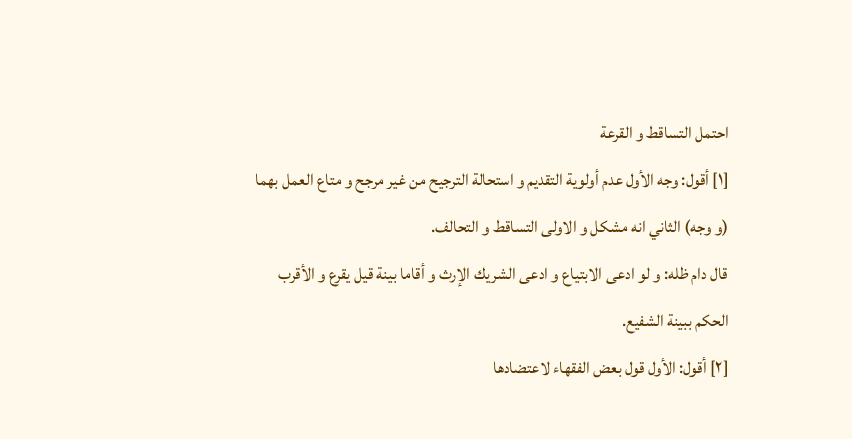احتمل التساقط و القرعة
[١] أقول: وجه الأول عدم أولوية التقديم و استحالة الترجيح من غير مرجح و متاع العمل بهما (و وجه) الثاني انه مشكل و الاولى التساقط و التحالف.
قال دام ظله: و لو ادعى الابتياع و ادعى الشريك الإرث و أقاما بينة قيل يقرع و الأقرب الحكم ببينة الشفيع.
[٢] أقول: الأول قول بعض الفقهاء لاعتضادها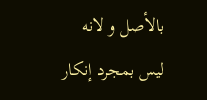بالأصل و لانه ليس بمجرد إنكار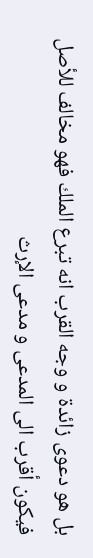بل هو دعوى زائدة و وجه القرب انه تبرع الملك فهو مخالف للأصل فيكون أقرب الى المدعى و مدعى الإرث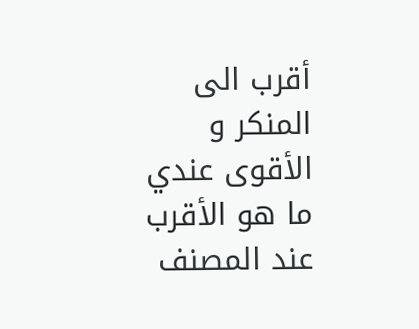أقرب الى المنكر و الأقوى عندي ما هو الأقرب عند المصنف